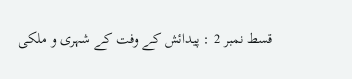قسط نمبر 2 : پیدائش کے وفت کے شہری و ملکی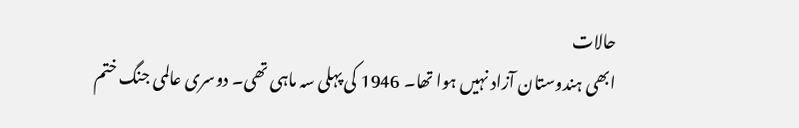حالات
ابھی ہندوستان آزاد نہیں ہوا تھا۔ 1946 کی پہلی سہ ماہی تھی۔ دوسری عالمی جنگ ختم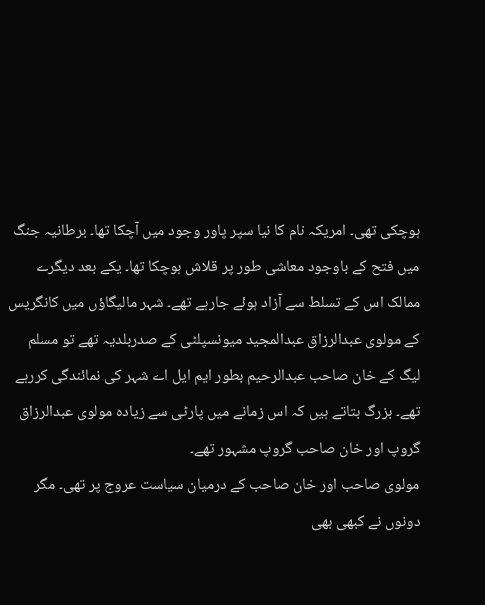ہوچکی تھی۔ امریکہ نام کا نیا سپر پاور وجود میں آچکا تھا۔ برطانیہ جنگ میں فتح کے باوجود معاشی طور پر قلاش ہوچکا تھا۔ یکے بعد دیگرے ممالک اس کے تسلط سے آزاد ہوئے جارہے تھے۔ شہر مالیگاؤں میں کانگریس کے مولوی عبدالرزاق عبدالمجید میونسپلٹی کے صدربلدیہ تھے تو مسلم لیگ کے خان صاحب عبدالرحیم بطور ایم ایل اے شہر کی نمائندگی کررہے تھے۔ بزرگ بتاتے ہیں کہ اس زمانے میں پارٹی سے زیادہ مولوی عبدالرزاق گروپ اور خان صاحب گروپ مشہور تھے۔
مولوی صاحب اور خان صاحب کے درمیان سیاست عروج پر تھی۔ مگر دونوں نے کبھی بھی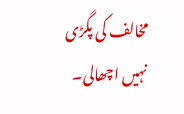مخالف کی پگڑی نہیں اچھالی۔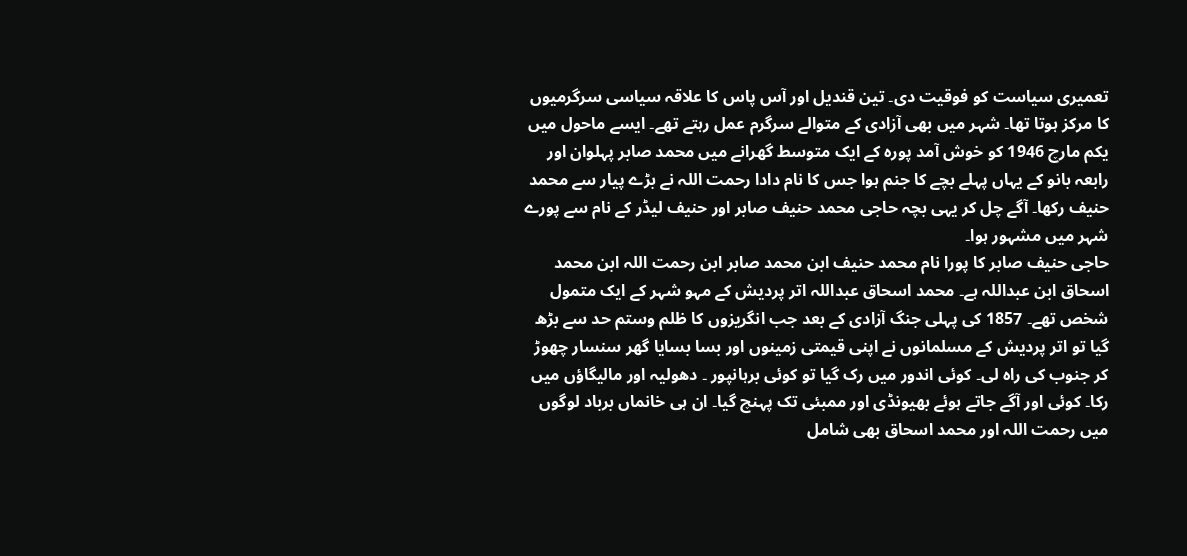تعمیری سیاست کو فوقیت دی۔ تین قندیل اور آس پاس کا علاقہ سیاسی سرگرمیوں کا مرکز ہوتا تھا۔ شہر میں بھی آزادی کے متوالے سرگرم عمل رہتے تھے۔ ایسے ماحول میں یکم مارچ 1946 کو خوش آمد پورہ کے ایک متوسط گھرانے میں محمد صابر پہلوان اور رابعہ بانو کے یہاں پہلے بچے کا جنم ہوا جس کا نام دادا رحمت اللہ نے بڑے پیار سے محمد حنیف رکھا۔ آگے چل کر یہی بچہ حاجی محمد حنیف صابر اور حنیف لیڈر کے نام سے پورے شہر میں مشہور ہوا۔
حاجی حنیف صابر کا پورا نام محمد حنیف ابن محمد صابر ابن رحمت اللہ ابن محمد اسحاق ابن عبداللہ ہے۔ محمد اسحاق عبداللہ اتر پردیش کے مہو شہر کے ایک متمول شخص تھے۔ 1857 کی پہلی جنگ آزادی کے بعد جب انگریزوں کا ظلم وستم حد سے بڑھ گیا تو اتر پردیش کے مسلمانوں نے اپنی قیمتی زمینوں اور بسا بسایا گھر سنسار چھوڑ کر جنوب کی راہ لی۔ کوئی اندور میں رک گیا تو کوئی برہانپور ۔ دھولیہ اور مالیگاؤں میں رکا۔ کوئی اور آگے جاتے ہوئے بھیونڈی اور ممبئی تک پہنچ گیا۔ ان ہی خانماں برباد لوگوں میں رحمت اللہ اور محمد اسحاق بھی شامل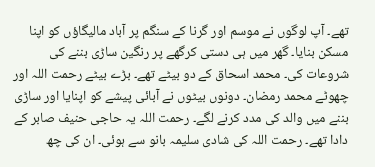تھے۔ آپ لوگوں نے موسم اور گرنا کے سنگم پر آباد مالیگاؤں کو اپنا مسکن بنایا۔ گھر میں ہی دستی کرگھے پر رنگین ساڑی بننے کی شروعات کی۔ محمد اسحاق کے دو بیٹے تھے۔ بڑے بیٹے رحمت اللہ اور چھوٹے محمد رمضان۔ دونوں بیٹوں نے آبائی پیشے کو اپنایا اور ساڑی بننے میں والد کی مدد کرنے لگے۔ رحمت اللہ یہ حاجی حنیف صابر کے دادا تھے۔ رحمت اللہ کی شادی سلیمہ بانو سے ہوئی۔ ان کی چھ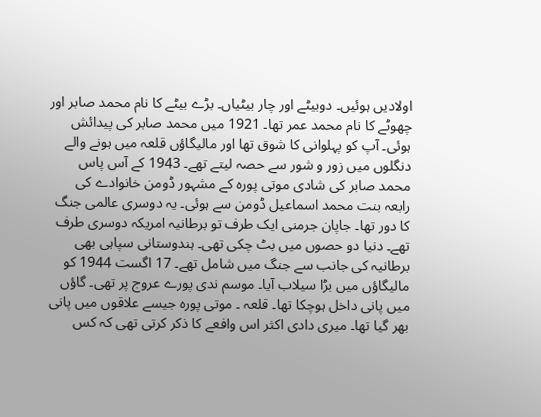اولادیں ہوئیں۔ دوبیٹے اور چار بیٹیاں۔ بڑے بیٹے کا نام محمد صابر اور چھوٹے کا نام محمد عمر تھا۔ 1921 میں محمد صابر کی پیدائش ہوئی۔ آپ کو پہلوانی کا شوق تھا اور مالیگاؤں قلعہ میں ہونے والے دنگلوں میں زور و شور سے حصہ لیتے تھے۔ 1943 کے آس پاس محمد صابر کی شادی موتی پورہ کے مشہور ڈومن خانوادے کی رابعہ بنت محمد اسماعیل ڈومن سے ہوئی۔ یہ دوسری عالمی جنگ کا دور تھا۔ جاپان جرمنی ایک طرف تو برطانیہ امریکہ دوسری طرف تھے۔ دنیا دو حصوں میں بٹ چکی تھی۔ ہندوستانی سپاہی بھی برطانیہ کی جانب سے جنگ میں شامل تھے۔ 17 اگست 1944 کو مالیگاؤں میں بڑا سیلاب آیا۔ موسم ندی پورے عروج پر تھی۔ گاؤں میں پانی داخل ہوچکا تھا۔ قلعہ ۔ موتی پورہ جیسے علاقوں میں پانی بھر گیا تھا۔ میری دادی اکثر اس وافعے کا ذکر کرتی تھی کہ کس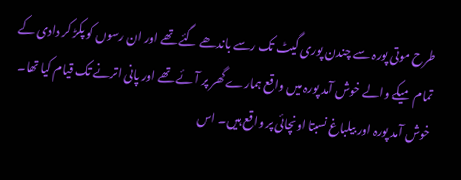طرح موتی پورہ سے چندن پوری گیٹ تک رسے باندھے گئے تھے اور ان رسوں کو پکڑ کر دادی کے تمام میکے والے خوش آمد پورہ میں واقع ہمارے گھر پر آئے تھے اور پانی اترنے تک قیام کیا تھا۔ خوش آمد پورہ اور بیلباغ نسبتا اونچائی پر واقع ہیں۔ اس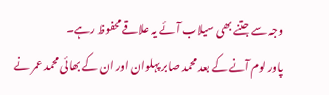وجہ سے جتنے بھی سیلاب آئے یہ علاقے محفوظ رہے۔
پاور لوم آنے کے بعد محمد صابر پہلوان اور ان کے بھائی محمد عمر نے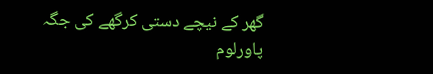گھر کے نیچے دستی کرگھے کی جگہ پاورلوم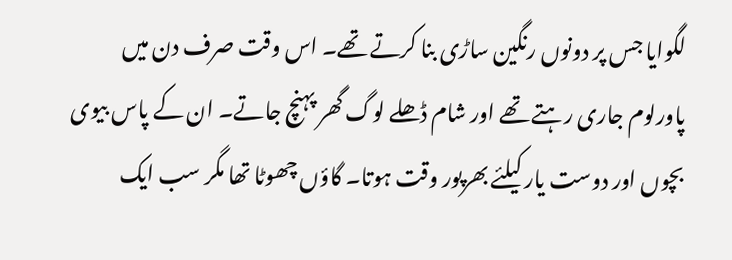لگوایا جس پر دونوں رنگین ساڑی بنا کرتے تھے۔ اس وقت صرف دن میں پاورلوم جاری رہتے تھے اور شام ڈھلے لوگ گھر پہنچ جاتے۔ ان کے پاس بیوی بچوں اور دوست یار کیلئے بھرپور وقت ہوتا۔ گاؤں چھوٹا تھا مگر سب ایک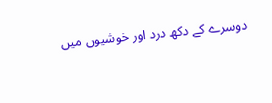دوسرے کے دکھ درد اور خوشیوں میں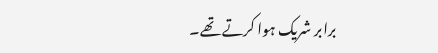برابر شریک ہوا کرتے تھے۔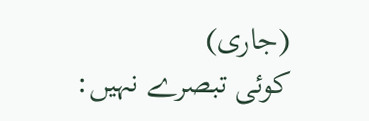(جاری)
کوئی تبصرے نہیں: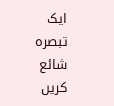ایک تبصرہ شائع کریں